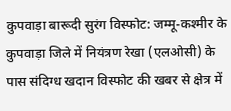कुपवाड़ा बारूदी सुरंग विस्फोट: जम्मू-कश्मीर के कुपवाड़ा जिले में नियंत्रण रेखा (एलओसी) के पास संदिग्ध खदान विस्फोट की खबर से क्षेत्र में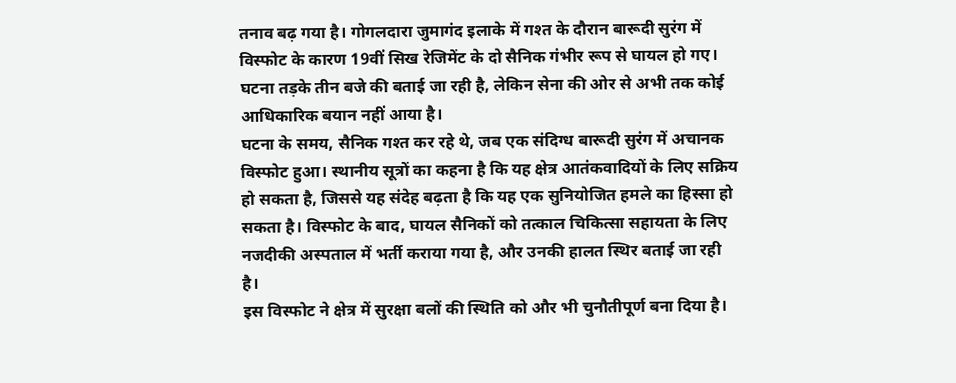तनाव बढ़ गया है। गोगलदारा जुमागंद इलाके में गश्त के दौरान बारूदी सुरंग में विस्फोट के कारण 19वीं सिख रेजिमेंट के दो सैनिक गंभीर रूप से घायल हो गए। घटना तड़के तीन बजे की बताई जा रही है, लेकिन सेना की ओर से अभी तक कोई आधिकारिक बयान नहीं आया है।
घटना के समय, सैनिक गश्त कर रहे थे, जब एक संदिग्ध बारूदी सुरंग में अचानक विस्फोट हुआ। स्थानीय सूत्रों का कहना है कि यह क्षेत्र आतंकवादियों के लिए सक्रिय हो सकता है, जिससे यह संदेह बढ़ता है कि यह एक सुनियोजित हमले का हिस्सा हो सकता है। विस्फोट के बाद, घायल सैनिकों को तत्काल चिकित्सा सहायता के लिए नजदीकी अस्पताल में भर्ती कराया गया है, और उनकी हालत स्थिर बताई जा रही है।
इस विस्फोट ने क्षेत्र में सुरक्षा बलों की स्थिति को और भी चुनौतीपूर्ण बना दिया है।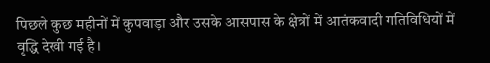पिछले कुछ महीनों में कुपवाड़ा और उसके आसपास के क्षेत्रों में आतंकवादी गतिविधियों में वृद्धि देखी गई है।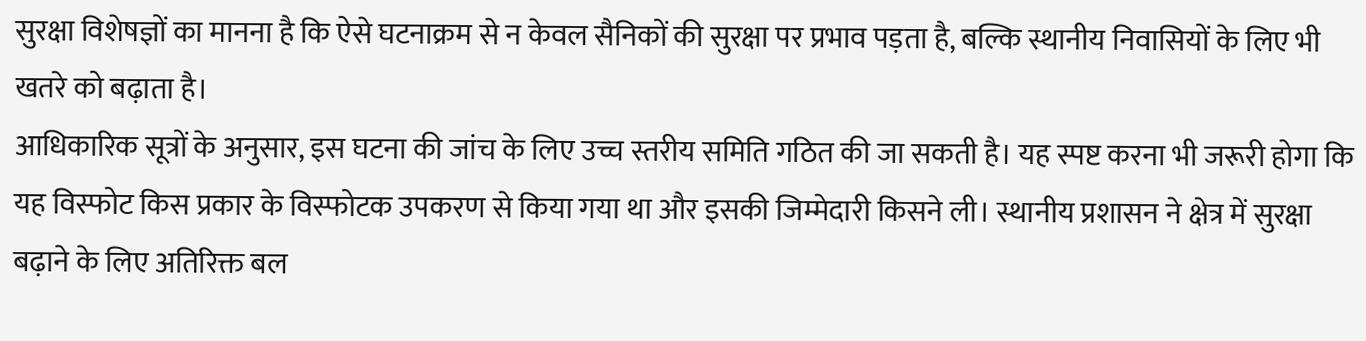सुरक्षा विशेषज्ञों का मानना है कि ऐसे घटनाक्रम से न केवल सैनिकों की सुरक्षा पर प्रभाव पड़ता है, बल्कि स्थानीय निवासियों के लिए भी खतरे को बढ़ाता है।
आधिकारिक सूत्रों के अनुसार, इस घटना की जांच के लिए उच्च स्तरीय समिति गठित की जा सकती है। यह स्पष्ट करना भी जरूरी होगा कि यह विस्फोट किस प्रकार के विस्फोटक उपकरण से किया गया था और इसकी जिम्मेदारी किसने ली। स्थानीय प्रशासन ने क्षेत्र में सुरक्षा बढ़ाने के लिए अतिरिक्त बल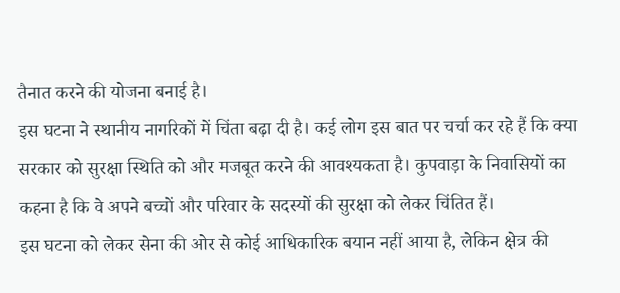तैनात करने की योजना बनाई है।
इस घटना ने स्थानीय नागरिकों में चिंता बढ़ा दी है। कई लोग इस बात पर चर्चा कर रहे हैं कि क्या सरकार को सुरक्षा स्थिति को और मजबूत करने की आवश्यकता है। कुपवाड़ा के निवासियों का कहना है कि वे अपने बच्चों और परिवार के सदस्यों की सुरक्षा को लेकर चिंतित हैं।
इस घटना को लेकर सेना की ओर से कोई आधिकारिक बयान नहीं आया है, लेकिन क्षेत्र की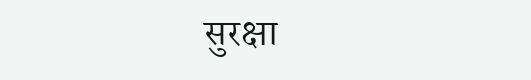सुरक्षा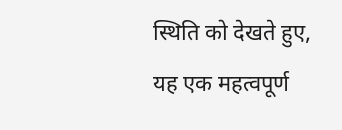स्थिति को देखते हुए, यह एक महत्वपूर्ण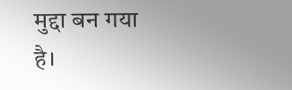मुद्दा बन गया है।